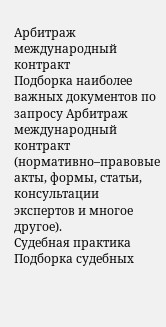Арбитраж международный контракт
Подборка наиболее важных документов по запросу Арбитраж международный контракт (нормативно–правовые акты, формы, статьи, консультации экспертов и многое другое).
Судебная практика
Подборка судебных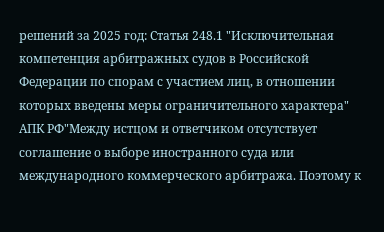решений за 2025 год: Статья 248.1 "Исключительная компетенция арбитражных судов в Российской Федерации по спорам с участием лиц, в отношении которых введены меры ограничительного характера" АПК РФ"Между истцом и ответчиком отсутствует соглашение о выборе иностранного суда или международного коммерческого арбитража. Поэтому к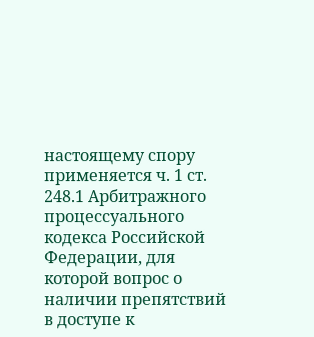настоящему спору применяется ч. 1 ст. 248.1 Арбитражного процессуального кодекса Российской Федерации, для которой вопрос о наличии препятствий в доступе к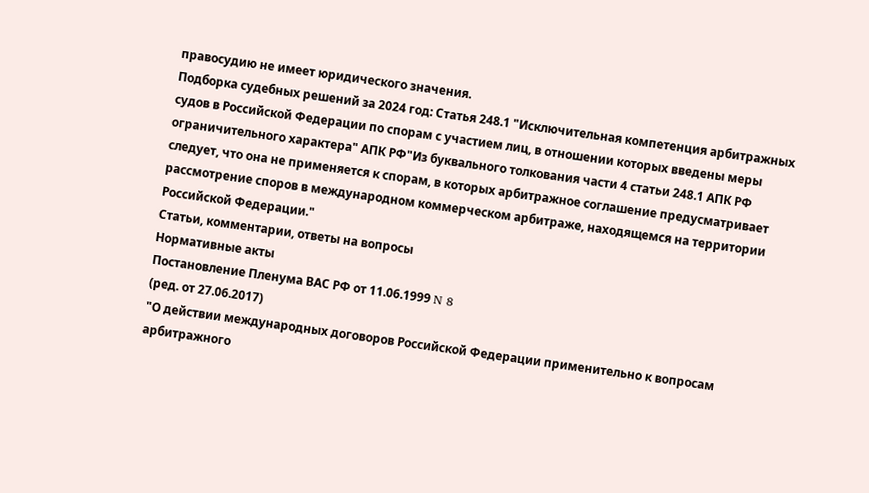правосудию не имеет юридического значения.
Подборка судебных решений за 2024 год: Статья 248.1 "Исключительная компетенция арбитражных судов в Российской Федерации по спорам с участием лиц, в отношении которых введены меры ограничительного характера" АПК РФ"Из буквального толкования части 4 статьи 248.1 АПК РФ следует, что она не применяется к спорам, в которых арбитражное соглашение предусматривает рассмотрение споров в международном коммерческом арбитраже, находящемся на территории Российской Федерации."
Статьи, комментарии, ответы на вопросы
Нормативные акты
Постановление Пленума ВАС РФ от 11.06.1999 N 8
(ред. от 27.06.2017)
"О действии международных договоров Российской Федерации применительно к вопросам арбитражного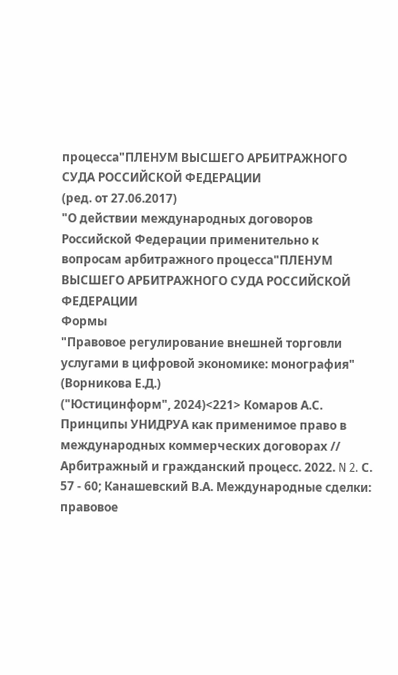процесса"ПЛЕНУМ ВЫСШЕГО АРБИТРАЖНОГО СУДА РОССИЙСКОЙ ФЕДЕРАЦИИ
(ред. от 27.06.2017)
"О действии международных договоров Российской Федерации применительно к вопросам арбитражного процесса"ПЛЕНУМ ВЫСШЕГО АРБИТРАЖНОГО СУДА РОССИЙСКОЙ ФЕДЕРАЦИИ
Формы
"Правовое регулирование внешней торговли услугами в цифровой экономике: монография"
(Ворникова Е.Д.)
("Юстицинформ", 2024)<221> Комаров А.С. Принципы УНИДРУА как применимое право в международных коммерческих договорах // Арбитражный и гражданский процесс. 2022. N 2. С. 57 - 60; Канашевский В.А. Международные сделки: правовое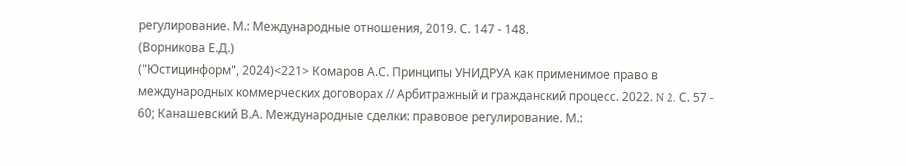регулирование. М.: Международные отношения, 2019. С. 147 - 148.
(Ворникова Е.Д.)
("Юстицинформ", 2024)<221> Комаров А.С. Принципы УНИДРУА как применимое право в международных коммерческих договорах // Арбитражный и гражданский процесс. 2022. N 2. С. 57 - 60; Канашевский В.А. Международные сделки: правовое регулирование. М.: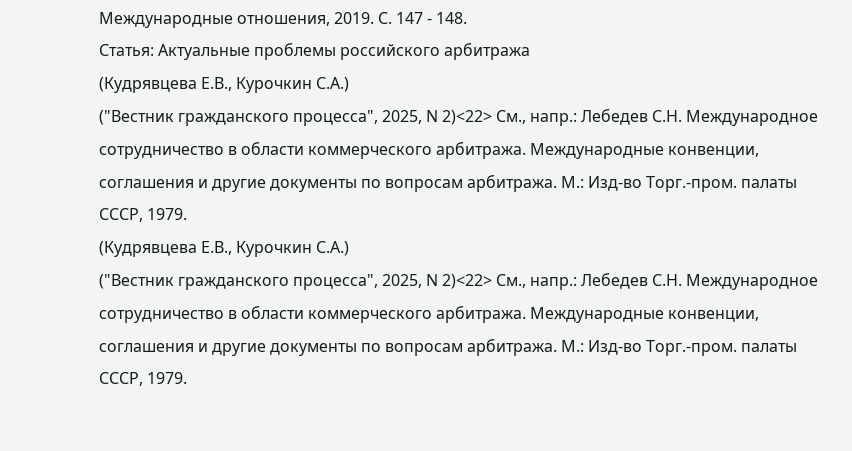Международные отношения, 2019. С. 147 - 148.
Статья: Актуальные проблемы российского арбитража
(Кудрявцева Е.В., Курочкин С.А.)
("Вестник гражданского процесса", 2025, N 2)<22> См., напр.: Лебедев С.Н. Международное сотрудничество в области коммерческого арбитража. Международные конвенции, соглашения и другие документы по вопросам арбитража. М.: Изд-во Торг.-пром. палаты СССР, 1979.
(Кудрявцева Е.В., Курочкин С.А.)
("Вестник гражданского процесса", 2025, N 2)<22> См., напр.: Лебедев С.Н. Международное сотрудничество в области коммерческого арбитража. Международные конвенции, соглашения и другие документы по вопросам арбитража. М.: Изд-во Торг.-пром. палаты СССР, 1979.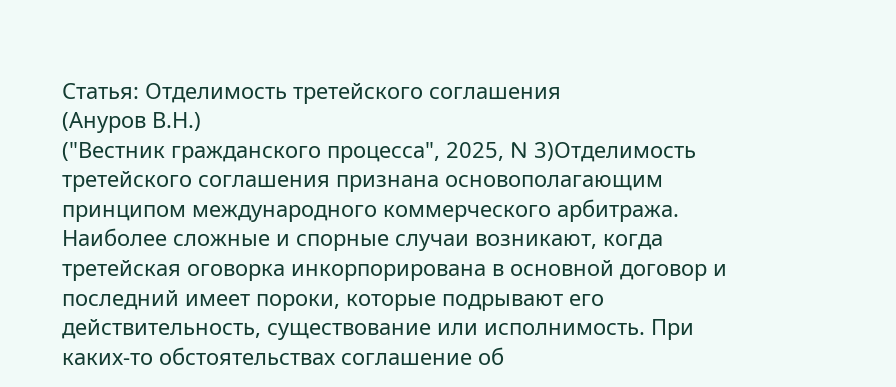Статья: Отделимость третейского соглашения
(Ануров В.Н.)
("Вестник гражданского процесса", 2025, N 3)Отделимость третейского соглашения признана основополагающим принципом международного коммерческого арбитража. Наиболее сложные и спорные случаи возникают, когда третейская оговорка инкорпорирована в основной договор и последний имеет пороки, которые подрывают его действительность, существование или исполнимость. При каких-то обстоятельствах соглашение об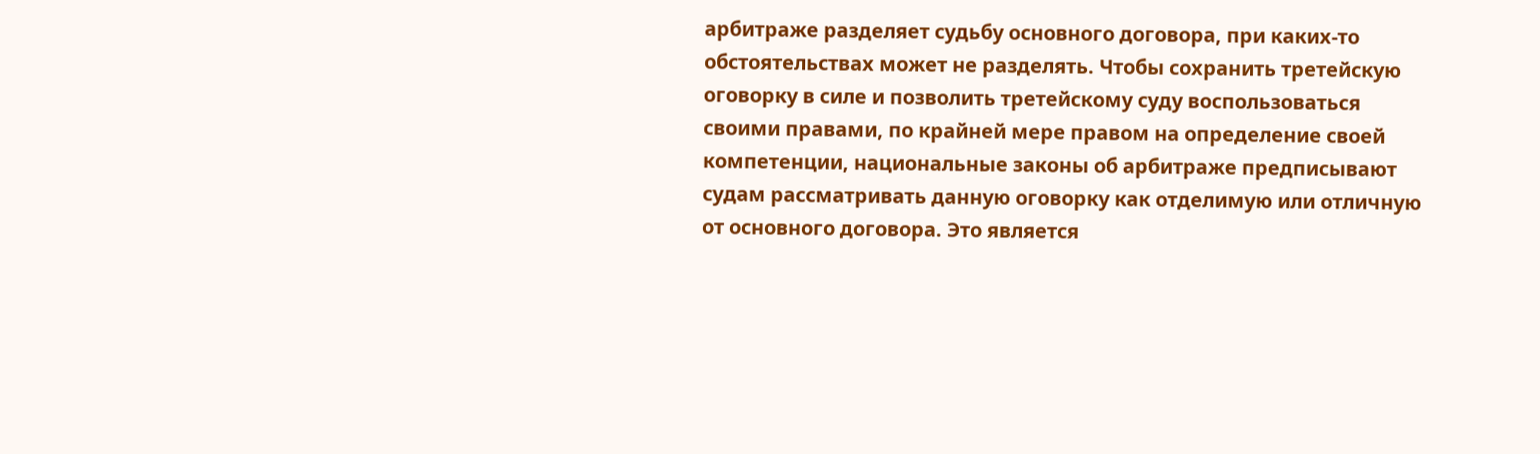арбитраже разделяет судьбу основного договора, при каких-то обстоятельствах может не разделять. Чтобы сохранить третейскую оговорку в силе и позволить третейскому суду воспользоваться своими правами, по крайней мере правом на определение своей компетенции, национальные законы об арбитраже предписывают судам рассматривать данную оговорку как отделимую или отличную от основного договора. Это является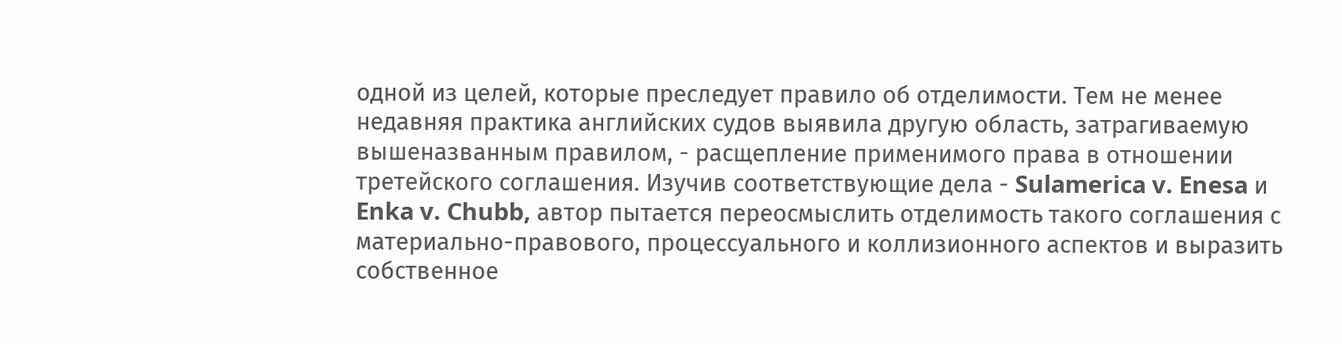одной из целей, которые преследует правило об отделимости. Тем не менее недавняя практика английских судов выявила другую область, затрагиваемую вышеназванным правилом, - расщепление применимого права в отношении третейского соглашения. Изучив соответствующие дела - Sulamerica v. Enesa и Enka v. Chubb, автор пытается переосмыслить отделимость такого соглашения с материально-правового, процессуального и коллизионного аспектов и выразить собственное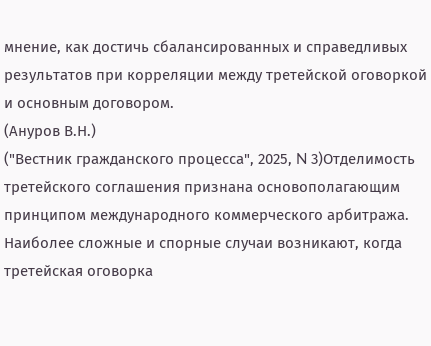мнение, как достичь сбалансированных и справедливых результатов при корреляции между третейской оговоркой и основным договором.
(Ануров В.Н.)
("Вестник гражданского процесса", 2025, N 3)Отделимость третейского соглашения признана основополагающим принципом международного коммерческого арбитража. Наиболее сложные и спорные случаи возникают, когда третейская оговорка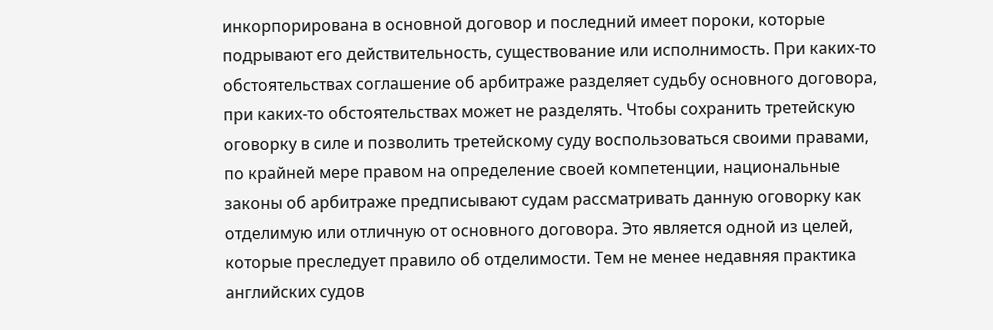инкорпорирована в основной договор и последний имеет пороки, которые подрывают его действительность, существование или исполнимость. При каких-то обстоятельствах соглашение об арбитраже разделяет судьбу основного договора, при каких-то обстоятельствах может не разделять. Чтобы сохранить третейскую оговорку в силе и позволить третейскому суду воспользоваться своими правами, по крайней мере правом на определение своей компетенции, национальные законы об арбитраже предписывают судам рассматривать данную оговорку как отделимую или отличную от основного договора. Это является одной из целей, которые преследует правило об отделимости. Тем не менее недавняя практика английских судов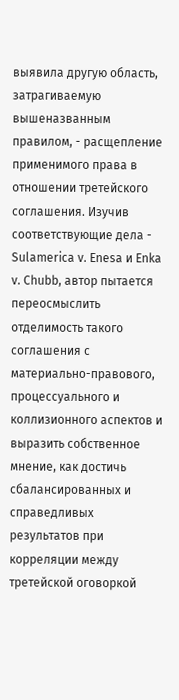выявила другую область, затрагиваемую вышеназванным правилом, - расщепление применимого права в отношении третейского соглашения. Изучив соответствующие дела - Sulamerica v. Enesa и Enka v. Chubb, автор пытается переосмыслить отделимость такого соглашения с материально-правового, процессуального и коллизионного аспектов и выразить собственное мнение, как достичь сбалансированных и справедливых результатов при корреляции между третейской оговоркой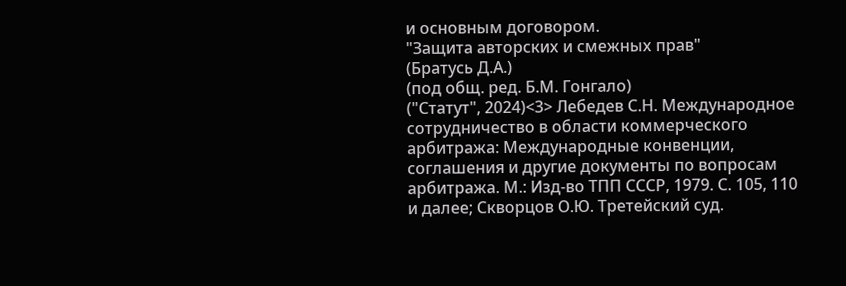и основным договором.
"Защита авторских и смежных прав"
(Братусь Д.А.)
(под общ. ред. Б.М. Гонгало)
("Статут", 2024)<3> Лебедев С.Н. Международное сотрудничество в области коммерческого арбитража: Международные конвенции, соглашения и другие документы по вопросам арбитража. М.: Изд-во ТПП СССР, 1979. С. 105, 110 и далее; Скворцов О.Ю. Третейский суд.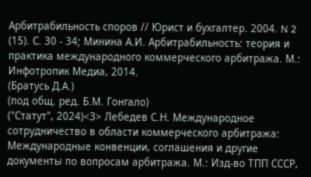Арбитрабильность споров // Юрист и бухгалтер. 2004. N 2 (15). С. 30 - 34; Минина А.И. Арбитрабильность: теория и практика международного коммерческого арбитража. М.: Инфотропик Медиа, 2014.
(Братусь Д.А.)
(под общ. ред. Б.М. Гонгало)
("Статут", 2024)<3> Лебедев С.Н. Международное сотрудничество в области коммерческого арбитража: Международные конвенции, соглашения и другие документы по вопросам арбитража. М.: Изд-во ТПП СССР,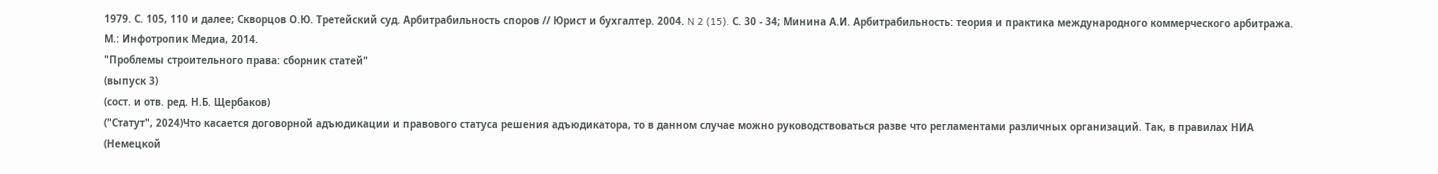1979. С. 105, 110 и далее; Скворцов О.Ю. Третейский суд. Арбитрабильность споров // Юрист и бухгалтер. 2004. N 2 (15). С. 30 - 34; Минина А.И. Арбитрабильность: теория и практика международного коммерческого арбитража. М.: Инфотропик Медиа, 2014.
"Проблемы строительного права: сборник статей"
(выпуск 3)
(сост. и отв. ред. Н.Б. Щербаков)
("Статут", 2024)Что касается договорной адъюдикации и правового статуса решения адъюдикатора, то в данном случае можно руководствоваться разве что регламентами различных организаций. Так, в правилах НИА (Немецкой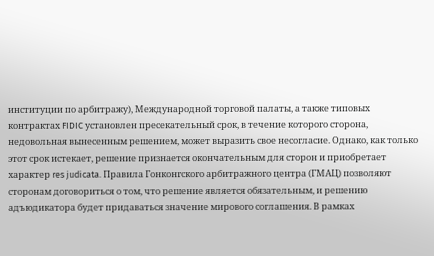институции по арбитражу), Международной торговой палаты, а также типовых контрактах FIDIC установлен пресекательный срок, в течение которого сторона, недовольная вынесенным решением, может выразить свое несогласие. Однако, как только этот срок истекает, решение признается окончательным для сторон и приобретает характер res judicata. Правила Гонконгского арбитражного центра (ГМАЦ) позволяют сторонам договориться о том, что решение является обязательным, и решению адъюдикатора будет придаваться значение мирового соглашения. В рамках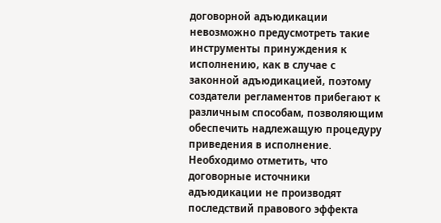договорной адъюдикации невозможно предусмотреть такие инструменты принуждения к исполнению, как в случае с законной адъюдикацией, поэтому создатели регламентов прибегают к различным способам, позволяющим обеспечить надлежащую процедуру приведения в исполнение. Необходимо отметить, что договорные источники адъюдикации не производят последствий правового эффекта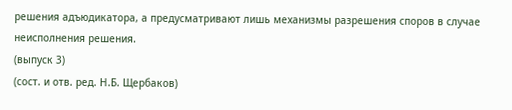решения адъюдикатора, а предусматривают лишь механизмы разрешения споров в случае неисполнения решения.
(выпуск 3)
(сост. и отв. ред. Н.Б. Щербаков)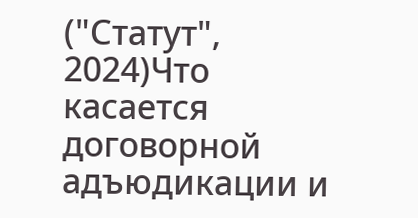("Статут", 2024)Что касается договорной адъюдикации и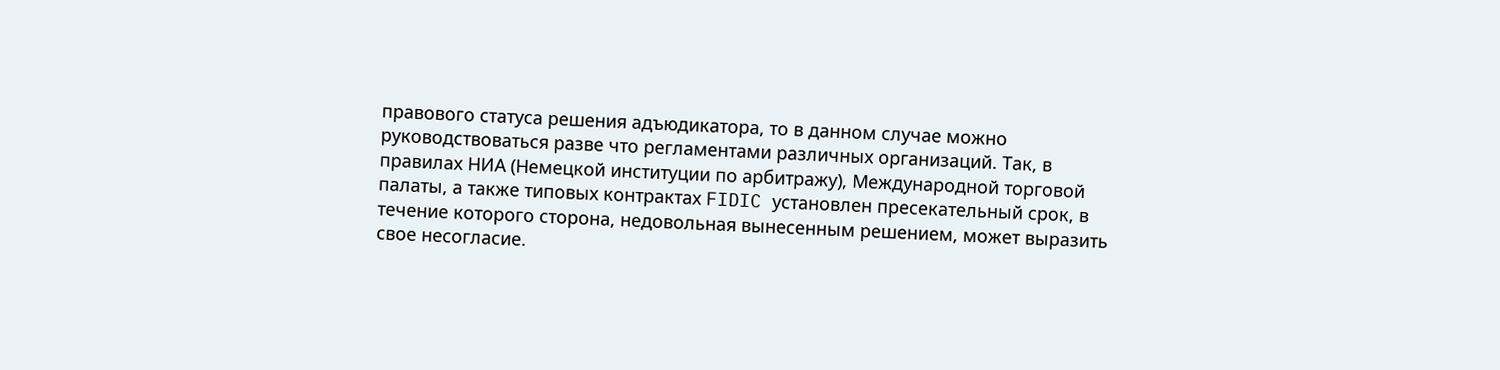правового статуса решения адъюдикатора, то в данном случае можно руководствоваться разве что регламентами различных организаций. Так, в правилах НИА (Немецкой институции по арбитражу), Международной торговой палаты, а также типовых контрактах FIDIC установлен пресекательный срок, в течение которого сторона, недовольная вынесенным решением, может выразить свое несогласие.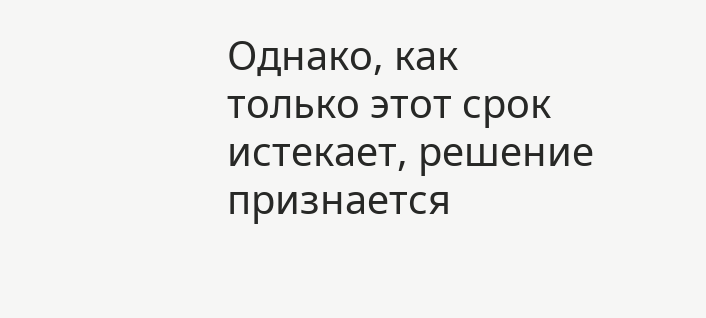Однако, как только этот срок истекает, решение признается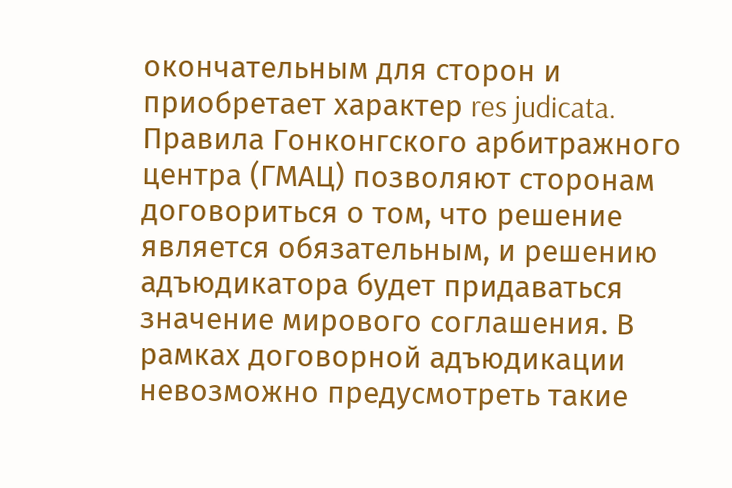окончательным для сторон и приобретает характер res judicata. Правила Гонконгского арбитражного центра (ГМАЦ) позволяют сторонам договориться о том, что решение является обязательным, и решению адъюдикатора будет придаваться значение мирового соглашения. В рамках договорной адъюдикации невозможно предусмотреть такие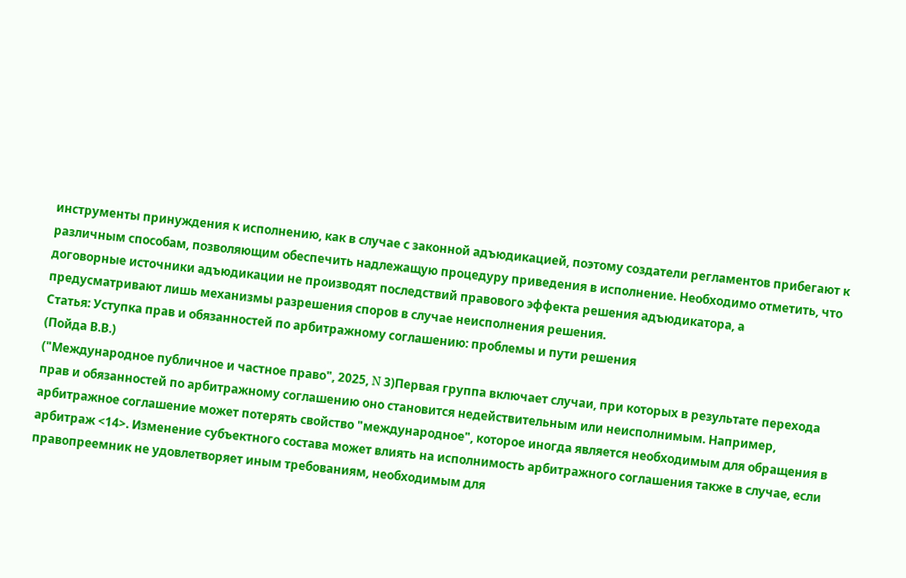инструменты принуждения к исполнению, как в случае с законной адъюдикацией, поэтому создатели регламентов прибегают к различным способам, позволяющим обеспечить надлежащую процедуру приведения в исполнение. Необходимо отметить, что договорные источники адъюдикации не производят последствий правового эффекта решения адъюдикатора, а предусматривают лишь механизмы разрешения споров в случае неисполнения решения.
Статья: Уступка прав и обязанностей по арбитражному соглашению: проблемы и пути решения
(Пойда В.В.)
("Международное публичное и частное право", 2025, N 3)Первая группа включает случаи, при которых в результате перехода прав и обязанностей по арбитражному соглашению оно становится недействительным или неисполнимым. Например, арбитражное соглашение может потерять свойство "международное", которое иногда является необходимым для обращения в арбитраж <14>. Изменение субъектного состава может влиять на исполнимость арбитражного соглашения также в случае, если правопреемник не удовлетворяет иным требованиям, необходимым для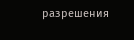разрешения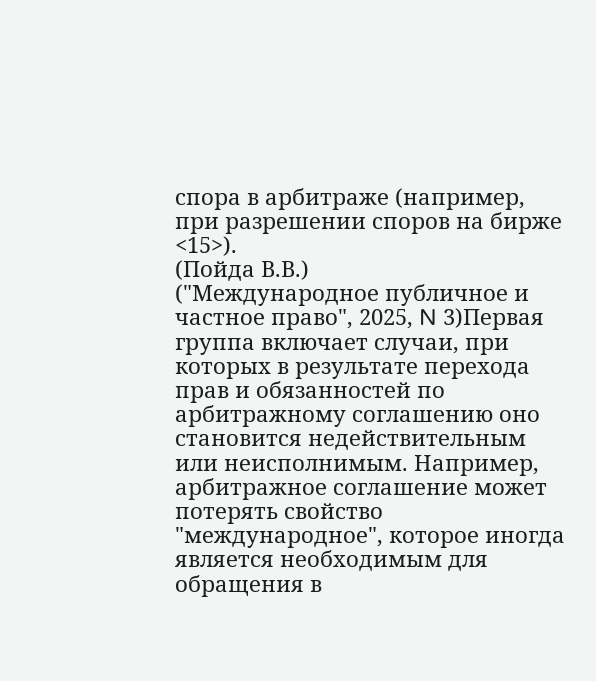спора в арбитраже (например, при разрешении споров на бирже <15>).
(Пойда В.В.)
("Международное публичное и частное право", 2025, N 3)Первая группа включает случаи, при которых в результате перехода прав и обязанностей по арбитражному соглашению оно становится недействительным или неисполнимым. Например, арбитражное соглашение может потерять свойство "международное", которое иногда является необходимым для обращения в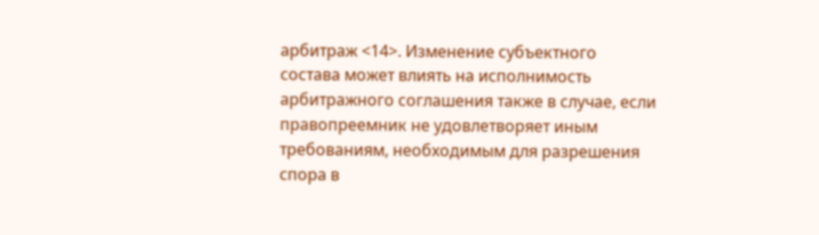арбитраж <14>. Изменение субъектного состава может влиять на исполнимость арбитражного соглашения также в случае, если правопреемник не удовлетворяет иным требованиям, необходимым для разрешения спора в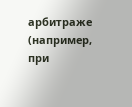арбитраже (например, при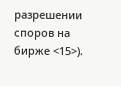разрешении споров на бирже <15>).